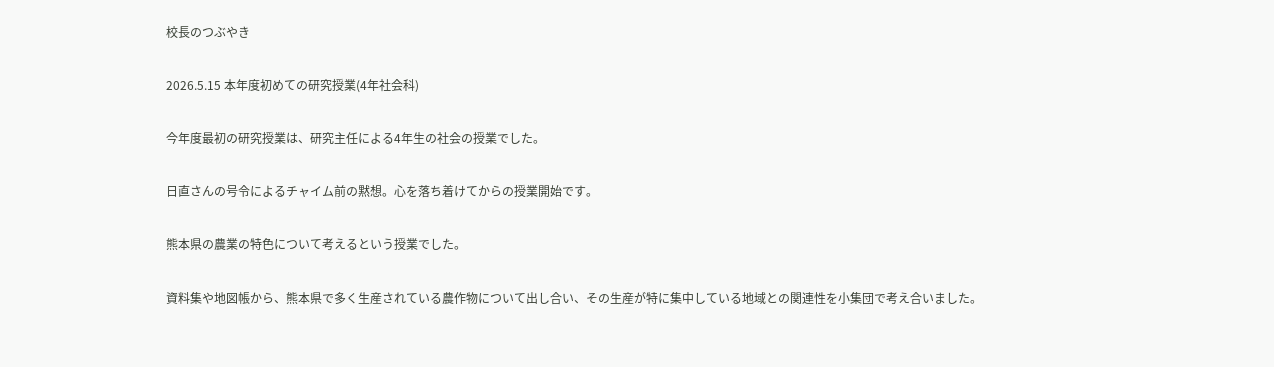校長のつぶやき

2026.5.15 本年度初めての研究授業(4年社会科)

今年度最初の研究授業は、研究主任による4年生の社会の授業でした。

日直さんの号令によるチャイム前の黙想。心を落ち着けてからの授業開始です。

熊本県の農業の特色について考えるという授業でした。

資料集や地図帳から、熊本県で多く生産されている農作物について出し合い、その生産が特に集中している地域との関連性を小集団で考え合いました。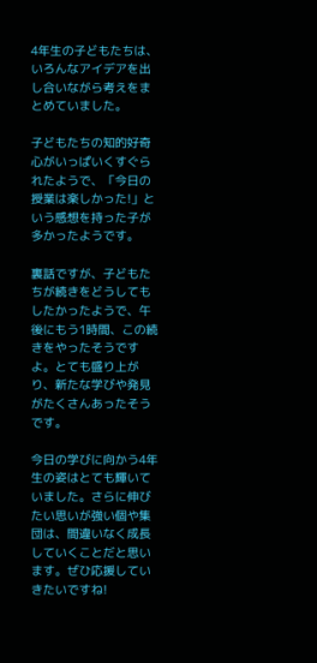4年生の子どもたちは、いろんなアイデアを出し合いながら考えをまとめていました。

子どもたちの知的好奇心がいっぱいくすぐられたようで、「今日の授業は楽しかった!」という感想を持った子が多かったようです。

裏話ですが、子どもたちが続きをどうしてもしたかったようで、午後にもう1時間、この続きをやったそうですよ。とても盛り上がり、新たな学びや発見がたくさんあったそうです。

今日の学びに向かう4年生の姿はとても輝いていました。さらに伸びたい思いが強い個や集団は、間違いなく成長していくことだと思います。ぜひ応援していきたいですね!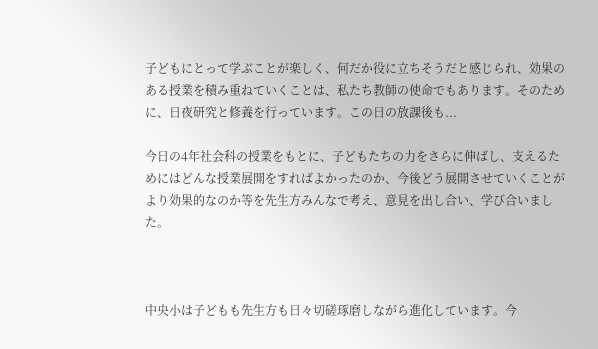子どもにとって学ぶことが楽しく、何だか役に立ちそうだと感じられ、効果のある授業を積み重ねていくことは、私たち教師の使命でもあります。そのために、日夜研究と修養を行っています。この日の放課後も...

今日の4年社会科の授業をもとに、子どもたちの力をさらに伸ばし、支えるためにはどんな授業展開をすればよかったのか、今後どう展開させていくことがより効果的なのか等を先生方みんなで考え、意見を出し合い、学び合いました。



中央小は子どもも先生方も日々切磋琢磨しながら進化しています。今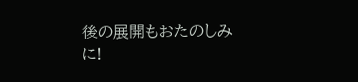後の展開もおたのしみに!